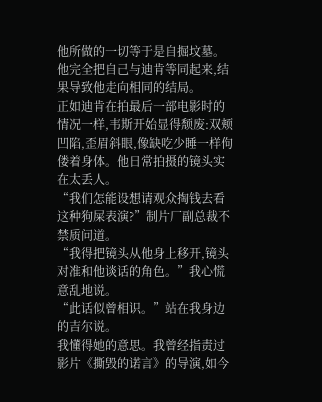他所做的一切等于是自掘坟墓。他完全把自己与迪肯等同起来,结果导致他走向相同的结局。
正如迪肯在拍最后一部电影时的情况一样,韦斯开始显得颓废:双颊凹陷,歪眉斜眼,像缺吃少睡一样佝偻着身体。他日常拍摄的镜头实在太丢人。
“我们怎能设想请观众掏钱去看这种狗屎表演?”制片厂副总裁不禁质问道。
“我得把镜头从他身上移开,镜头对准和他谈话的角色。”我心慌意乱地说。
“此话似曾相识。”站在我身边的吉尔说。
我懂得她的意思。我曾经指责过影片《撕毁的诺言》的导演,如今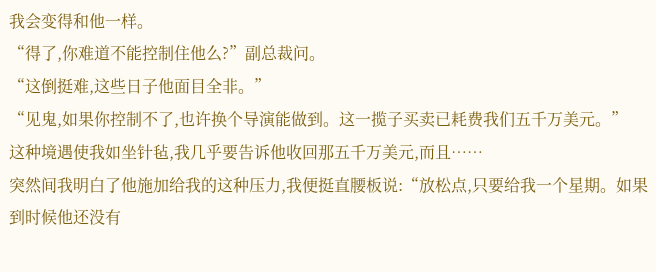我会变得和他一样。
“得了,你难道不能控制住他么?”副总裁问。
“这倒挺难,这些日子他面目全非。”
“见鬼,如果你控制不了,也许换个导演能做到。这一揽子买卖已耗费我们五千万美元。”
这种境遇使我如坐针毡,我几乎要告诉他收回那五千万美元,而且……
突然间我明白了他施加给我的这种压力,我便挺直腰板说:“放松点,只要给我一个星期。如果到时候他还没有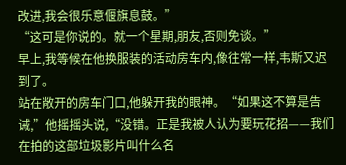改进,我会很乐意偃旗息鼓。”
“这可是你说的。就一个星期,朋友,否则免谈。”
早上,我等候在他换服装的活动房车内,像往常一样,韦斯又迟到了。
站在敞开的房车门口,他躲开我的眼神。“如果这不算是告诫,”他摇摇头说,“没错。正是我被人认为要玩花招——我们在拍的这部垃圾影片叫什么名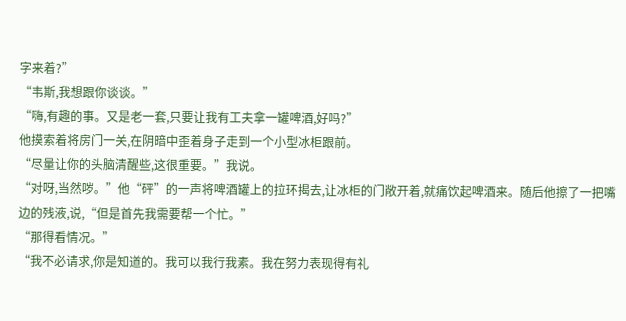字来着?”
“韦斯,我想跟你谈谈。”
“嗨,有趣的事。又是老一套,只要让我有工夫拿一罐啤酒,好吗?”
他摸索着将房门一关,在阴暗中歪着身子走到一个小型冰柜跟前。
“尽量让你的头脑清醒些,这很重要。”我说。
“对呀,当然哕。”他“砰”的一声将啤酒罐上的拉环揭去,让冰柜的门敞开着,就痛饮起啤酒来。随后他擦了一把嘴边的残液,说,“但是首先我需要帮一个忙。”
“那得看情况。”
“我不必请求,你是知道的。我可以我行我素。我在努力表现得有礼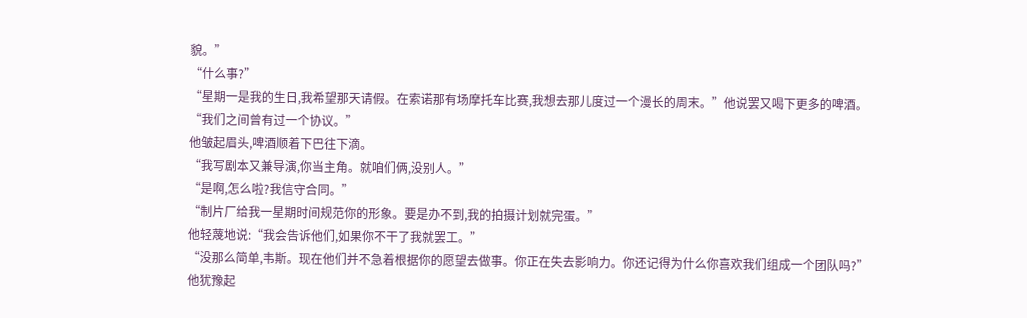貌。”
“什么事?”
“星期一是我的生日,我希望那天请假。在索诺那有场摩托车比赛,我想去那儿度过一个漫长的周末。”他说罢又喝下更多的啤酒。
“我们之间曾有过一个协议。”
他皱起眉头,啤酒顺着下巴往下滴。
“我写剧本又兼导演,你当主角。就咱们俩,没别人。”
“是啊,怎么啦?我信守合同。”
“制片厂给我一星期时间规范你的形象。要是办不到,我的拍摄计划就完蛋。”
他轻蔑地说:“我会告诉他们,如果你不干了我就罢工。”
“没那么简单,韦斯。现在他们并不急着根据你的愿望去做事。你正在失去影响力。你还记得为什么你喜欢我们组成一个团队吗?”
他犹豫起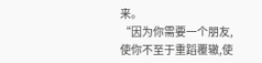来。
“因为你需要一个朋友,使你不至于重蹈覆辙,使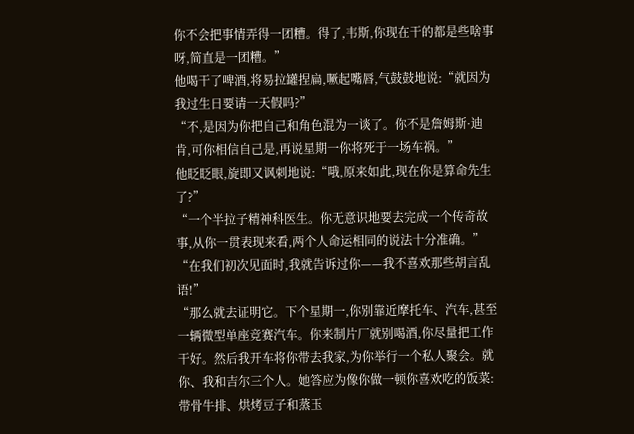你不会把事情弄得一团糟。得了,韦斯,你现在干的都是些啥事呀,简直是一团糟。”
他喝干了啤酒,将易拉罐捏扁,噘起嘴唇,气鼓鼓地说:“就因为我过生日要请一天假吗?”
“不,是因为你把自己和角色混为一谈了。你不是詹姆斯·迪肯,可你相信自己是,再说星期一你将死于一场车祸。”
他眨眨眼,旋即又讽刺地说:“哦,原来如此,现在你是算命先生了?”
“一个半拉子精神科医生。你无意识地要去完成一个传奇故事,从你一贯表现来看,两个人命运相同的说法十分准确。”
“在我们初次见面时,我就告诉过你——我不喜欢那些胡言乱语!”
“那么就去证明它。下个星期一,你别靠近摩托车、汽车,甚至一辆微型单座竞赛汽车。你来制片厂就别喝酒,你尽量把工作干好。然后我开车将你带去我家,为你举行一个私人聚会。就你、我和吉尔三个人。她答应为像你做一顿你喜欢吃的饭菜:带骨牛排、烘烤豆子和蒸玉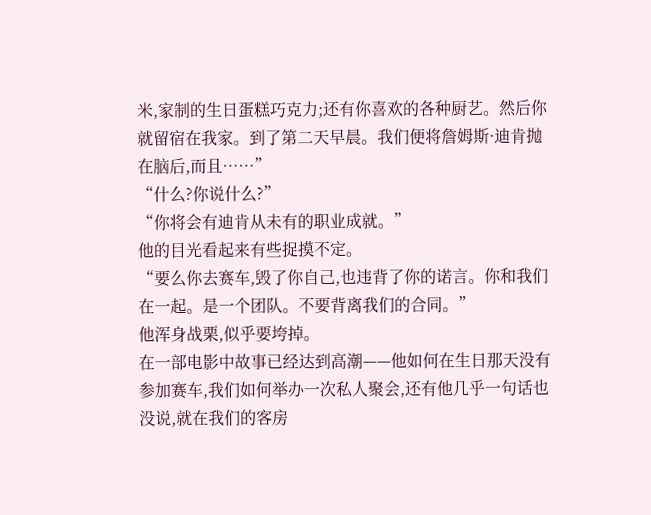米,家制的生日蛋糕巧克力;还有你喜欢的各种厨艺。然后你就留宿在我家。到了第二天早晨。我们便将詹姆斯·迪肯抛在脑后,而且……”
“什么?你说什么?”
“你将会有迪肯从未有的职业成就。”
他的目光看起来有些捉摸不定。
“要么你去赛车,毁了你自己,也违背了你的诺言。你和我们在一起。是一个团队。不要背离我们的合同。”
他浑身战栗,似乎要垮掉。
在一部电影中故事已经达到高潮——他如何在生日那天没有参加赛车,我们如何举办一次私人聚会,还有他几乎一句话也没说,就在我们的客房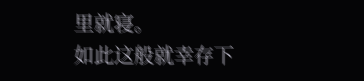里就寝。
如此这般就幸存下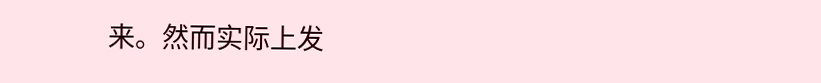来。然而实际上发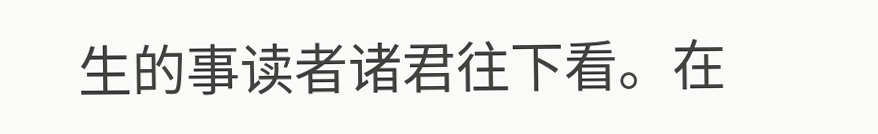生的事读者诸君往下看。在